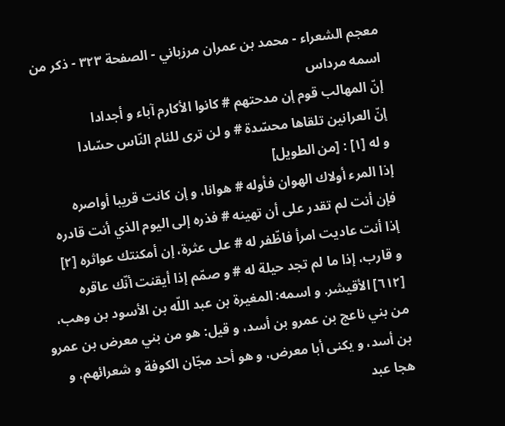معجم الشعراء - محمد بن عمران مرزباني - الصفحة ٣٢٣ - ذكر من اسمه مرداس
إنّ المهالب قوم إن مدحتهم # كانوا الأكارم آباء و أجدادا
إنّ العرانين تلقاها محسّدة # و لن ترى للئام النّاس حسّادا
و له [١] : [من الطويل]
إذا المرء أولاك الهوان فأوله # هوانا، و إن كانت قريبا أواصره
فإن أنت لم تقدر على أن تهينه # فذره إلى اليوم الذي أنت قادره
إذا أنت عاديت امرأ فاظّفر له # على عثرة، إن أمكنتك عواثره [٢]
و قارب، إذا ما لم تجد حيلة له # و صمّم إذا أيقنت أنّك عاقره
[٦١٢] الأقيشر. و اسمه: المغيرة بن عبد اللّه بن الأسود بن وهب، من بني ناعج بن عمرو بن أسد، و قيل: هو من بني معرض بن عمرو بن أسد، و يكنى أبا معرض، و هو أحد مجّان الكوفة و شعرائهم، و هجا عبد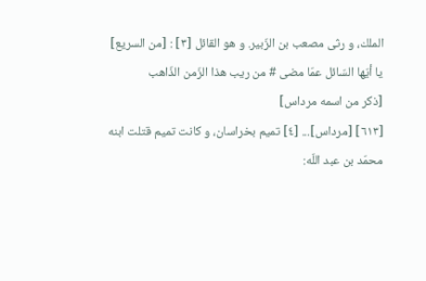الملك، و رثى مصعب بن الزّبير. و هو القائل [٣] : [من السريع]
يا أيّها السّائل عمّا مضى # من ريب هذا الزّمن الذّاهب
[ذكر من اسمه مرداس]
[٦١٣] [مرداس]... [٤] تميم بخراسان، و كانت تميم قتلت ابنه محمّد بن عبد اللّه: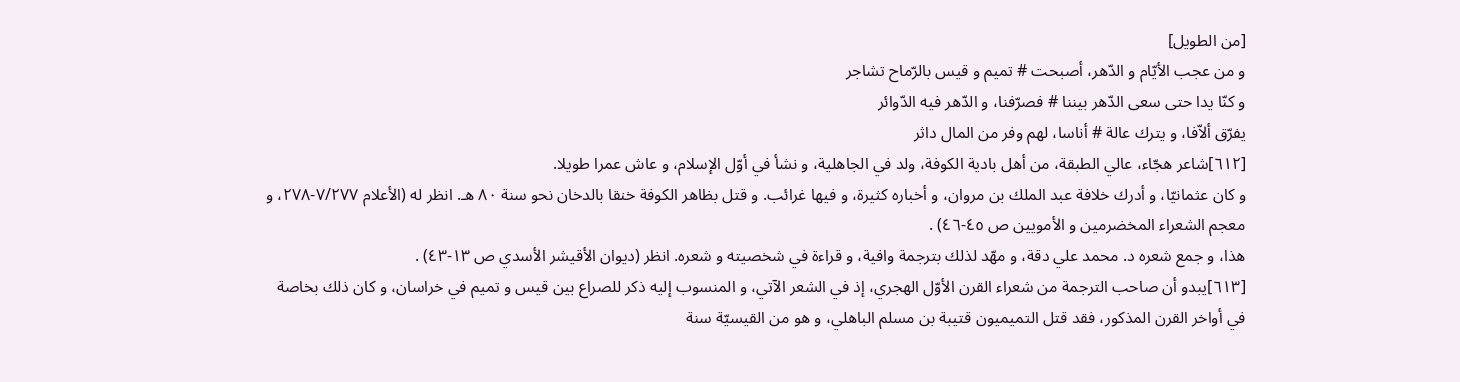[من الطويل]
و من عجب الأيّام و الدّهر، أصبحت # تميم و قيس بالرّماح تشاجر
و كنّا يدا حتى سعى الدّهر بيننا # فصرّفنا، و الدّهر فيه الدّوائر
يفرّق ألاّفا، و يترك عالة # أناسا، لهم وفر من المال داثر
[٦١٢]شاعر هجّاء، عالي الطبقة، من أهل بادية الكوفة، ولد في الجاهلية، و نشأ في أوّل الإسلام، و عاش عمرا طويلا.
و كان عثمانيّا، و أدرك خلافة عبد الملك بن مروان، و أخباره كثيرة، و فيها غرائب. و قتل بظاهر الكوفة خنقا بالدخان نحو سنة ٨٠ هـ. انظر له (الأعلام ٧/٢٧٧-٢٧٨، و معجم الشعراء المخضرمين و الأمويين ص ٤٥-٤٦) .
هذا، و جمع شعره د. محمد علي دقة، و مهّد لذلك بترجمة وافية، و قراءة في شخصيته و شعره. انظر (ديوان الأقيشر الأسدي ص ١٣-٤٣) .
[٦١٣]يبدو أن صاحب الترجمة من شعراء القرن الأوّل الهجري، إذ في الشعر الآتي، و المنسوب إليه ذكر للصراع بين قيس و تميم في خراسان، و كان ذلك بخاصة في أواخر القرن المذكور، فقد قتل التميميون قتيبة بن مسلم الباهلي، و هو من القيسيّة سنة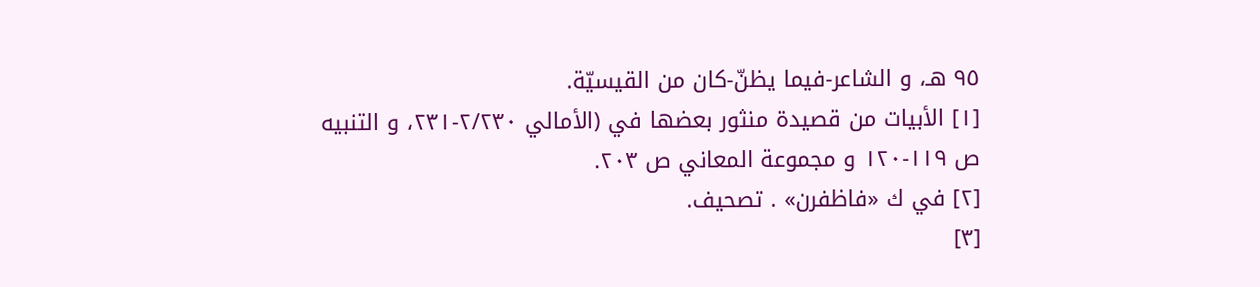٩٥ هـ، و الشاعر-فيما يظنّ-كان من القيسيّة.
[١] الأبيات من قصيدة منثور بعضها في (الأمالي ٢/٢٣٠-٢٣١، و التنبيه ص ١١٩-١٢٠ و مجموعة المعاني ص ٢٠٣.
[٢] في ك «فاظفرن» . تصحيف.
[٣]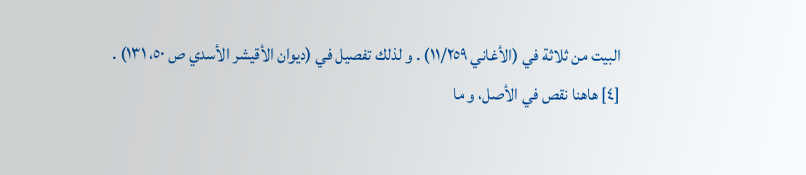البيت من ثلاثة في (الأغاني ١١/٢٥٩) . و لذلك تفصيل في (ديوان الأقيشر الأسدي ص ٥٠، ١٣١) .
[٤] هاهنا نقص في الأصل، و ما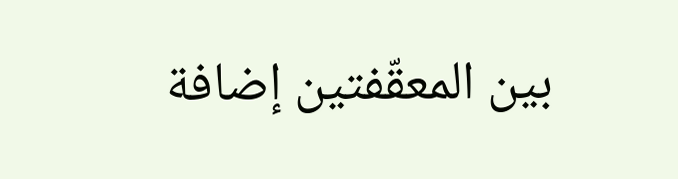بين المعقّفتين إضافة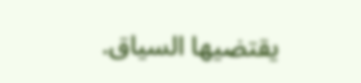يقتضيها السياق.